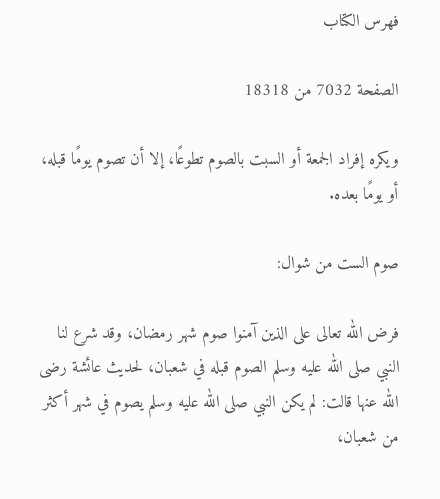فهرس الكتاب

الصفحة 7032 من 18318

ويكره إفراد الجمعة أو السبت بالصوم تطوعًا، إلا أن تصوم يومًا قبله، أو يومًا بعده.

صوم الست من شوال:

فرض الله تعالى على الذين آمنوا صوم شهر رمضان، وقد شرع لنا النبي صلى الله عليه وسلم الصوم قبله في شعبان، لحديث عائشة رضى الله عنها قالت: لم يكن النبي صلى الله عليه وسلم يصوم في شهر أكثر من شعبان،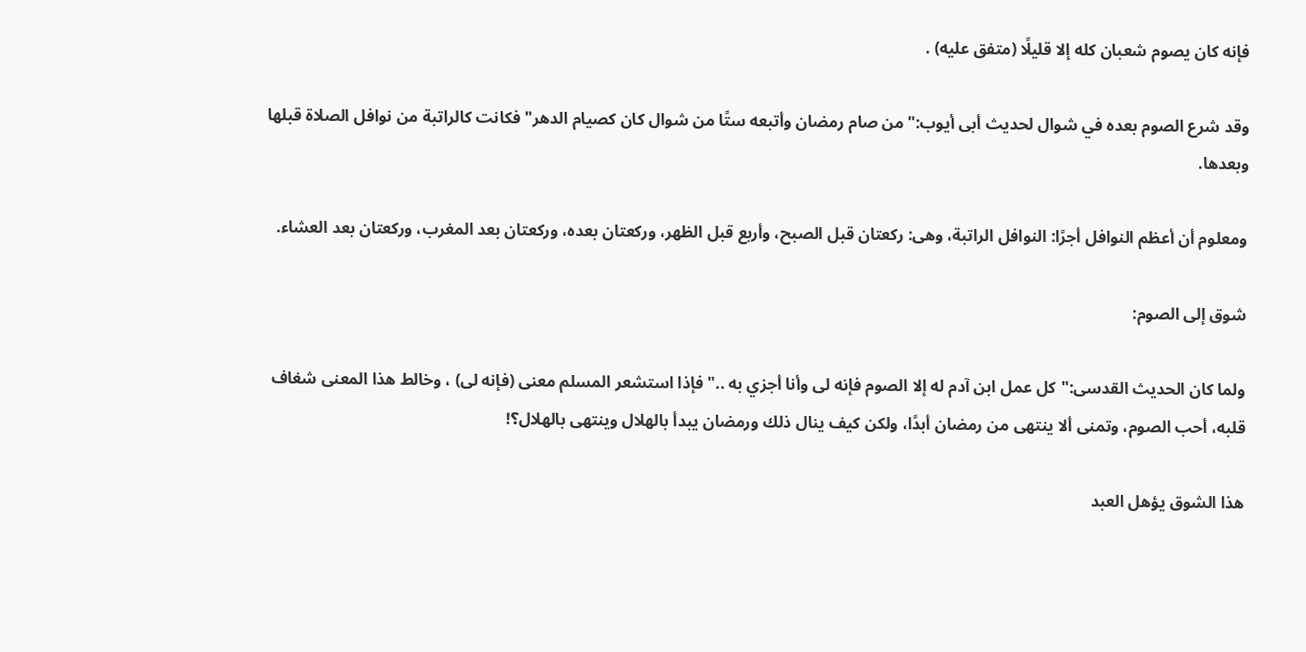فإنه كان يصوم شعبان كله إلا قليلًا (متفق عليه) .

وقد شرع الصوم بعده في شوال لحديث أبى أيوب:"من صام رمضان وأتبعه ستًا من شوال كان كصيام الدهر"فكانت كالراتبة من نوافل الصلاة قبلها وبعدها.

ومعلوم أن أعظم النوافل أجرًا: النوافل الراتبة، وهى: ركعتان قبل الصبح، وأربع قبل الظهر، وركعتان بعده، وركعتان بعد المغرب، وركعتان بعد العشاء.

شوق إلى الصوم:

ولما كان الحديث القدسى:"كل عمل ابن آدم له إلا الصوم فإنه لى وأنا أجزي به .."فإذا استشعر المسلم معنى (فإنه لى) ، وخالط هذا المعنى شغاف قلبه، أحب الصوم، وتمنى ألا ينتهى من رمضان أبدًا، ولكن كيف ينال ذلك ورمضان يبدأ بالهلال وينتهى بالهلال؟!

هذا الشوق يؤهل العبد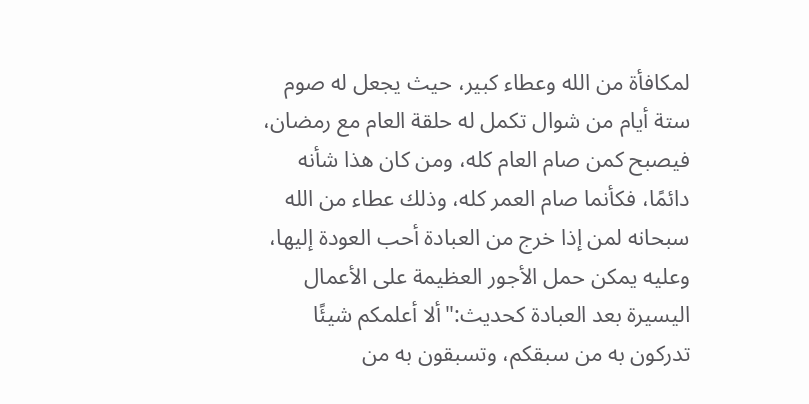لمكافأة من الله وعطاء كبير، حيث يجعل له صوم ستة أيام من شوال تكمل له حلقة العام مع رمضان، فيصبح كمن صام العام كله، ومن كان هذا شأنه دائمًا، فكأنما صام العمر كله، وذلك عطاء من الله سبحانه لمن إذا خرج من العبادة أحب العودة إليها، وعليه يمكن حمل الأجور العظيمة على الأعمال اليسيرة بعد العبادة كحديث:"ألا أعلمكم شيئًا تدركون به من سبقكم، وتسبقون به من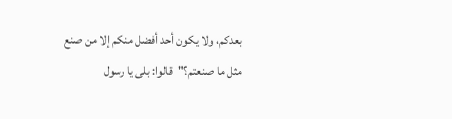بعدكم، ولا يكون أحد أفضل منكم إلا من صنع مثل ما صنعتم؟"قالوا: بلى يا رسول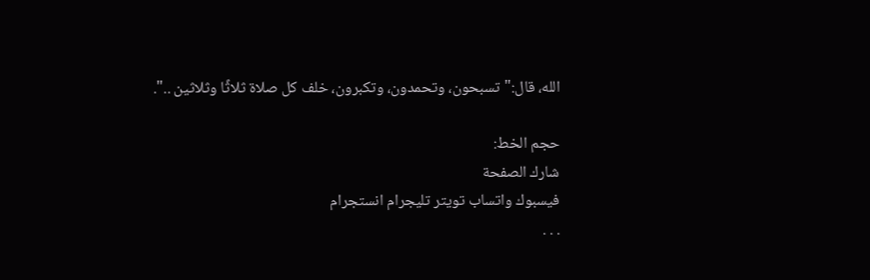الله، قال:"تسبحون، وتحمدون، وتكبرون، خلف كل صلاة ثلاثًا وثلاثين ..".

حجم الخط:
شارك الصفحة
فيسبوك واتساب تويتر تليجرام انستجرام
. . .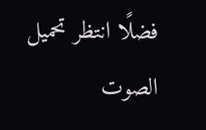فضلًا انتظر تحميل الصوت